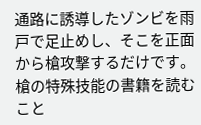通路に誘導したゾンビを雨戸で足止めし、そこを正面から槍攻撃するだけです。槍の特殊技能の書籍を読むこと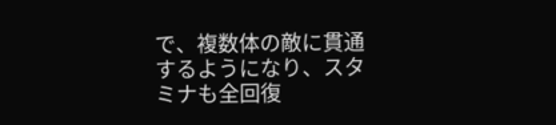で、複数体の敵に貫通するようになり、スタミナも全回復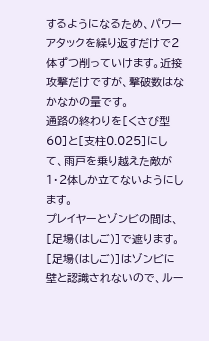するようになるため、パワーアタックを繰り返すだけで2体ずつ削っていけます。近接攻撃だけですが、撃破数はなかなかの量です。
通路の終わりを[くさび型60]と[支柱0.025]にして、雨戸を乗り越えた敵が1・2体しか立てないようにします。
プレイヤーとゾンビの間は、[足場(はしご)]で遮ります。[足場(はしご)]はゾンビに壁と認識されないので、ルー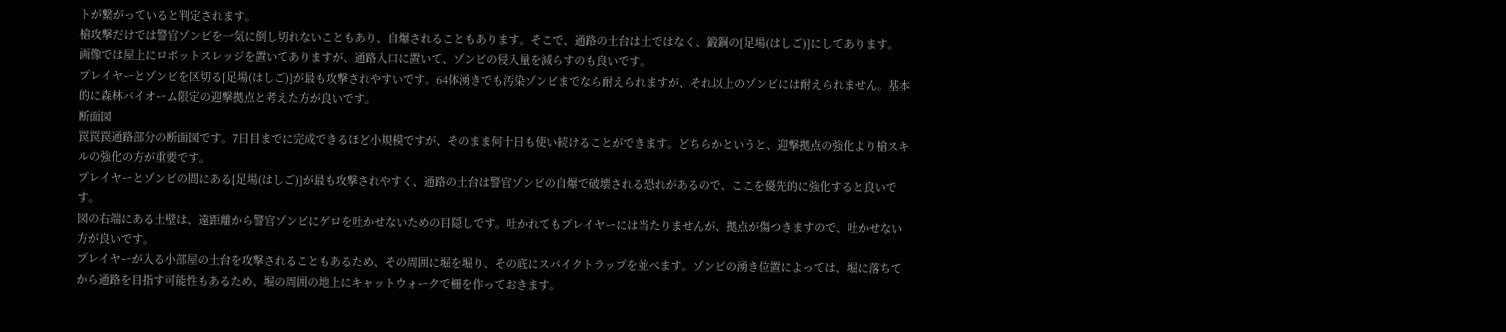トが繋がっていると判定されます。
槍攻撃だけでは警官ゾンビを一気に倒し切れないこともあり、自爆されることもあります。そこで、通路の土台は土ではなく、鍛鋼の[足場(はしご)]にしてあります。
画像では屋上にロボットスレッジを置いてありますが、通路入口に置いて、ゾンビの侵入量を減らすのも良いです。
プレイヤーとゾンビを区切る[足場(はしご)]が最も攻撃されやすいです。64体湧きでも汚染ゾンビまでなら耐えられますが、それ以上のゾンビには耐えられません。基本的に森林バイオーム限定の迎撃拠点と考えた方が良いです。
断面図
罠罠罠通路部分の断面図です。7日目までに完成できるほど小規模ですが、そのまま何十日も使い続けることができます。どちらかというと、迎撃拠点の強化より槍スキルの強化の方が重要です。
プレイヤーとゾンビの間にある[足場(はしご)]が最も攻撃されやすく、通路の土台は警官ゾンビの自爆で破壊される恐れがあるので、ここを優先的に強化すると良いです。
図の右端にある土壁は、遠距離から警官ゾンビにゲロを吐かせないための目隠しです。吐かれてもプレイヤーには当たりませんが、拠点が傷つきますので、吐かせない方が良いです。
プレイヤーが入る小部屋の土台を攻撃されることもあるため、その周囲に堀を堀り、その底にスパイクトラップを並べます。ゾンビの湧き位置によっては、堀に落ちてから通路を目指す可能性もあるため、堀の周囲の地上にキャットウォークで柵を作っておきます。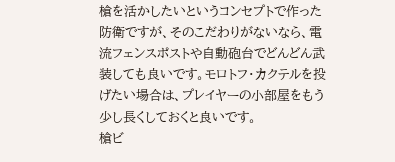槍を活かしたいというコンセプトで作った防衛ですが、そのこだわりがないなら、電流フェンスポストや自動砲台でどんどん武装しても良いです。モロトフ・カクテルを投げたい場合は、プレイヤーの小部屋をもう少し長くしておくと良いです。
槍ビ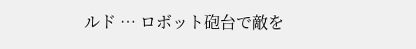ルド … ロボット砲台で敵を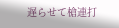遅らせて槍連打